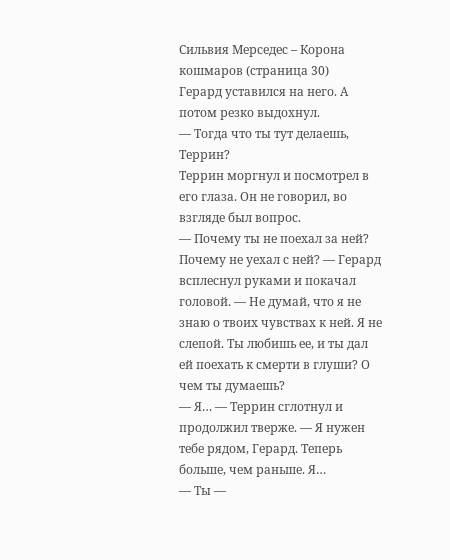Сильвия Мерседес – Корона кошмаров (страница 30)
Герард уставился на него. А потом резко выдохнул.
— Тогда что ты тут делаешь, Террин?
Террин моргнул и посмотрел в его глаза. Он не говорил, во взгляде был вопрос.
— Почему ты не поехал за ней? Почему не уехал с ней? — Герард всплеснул руками и покачал головой. — Не думай, что я не знаю о твоих чувствах к ней. Я не слепой. Ты любишь ее, и ты дал ей поехать к смерти в глуши? О чем ты думаешь?
— Я… — Террин сглотнул и продолжил тверже. — Я нужен тебе рядом, Герард. Теперь больше, чем раньше. Я…
— Ты —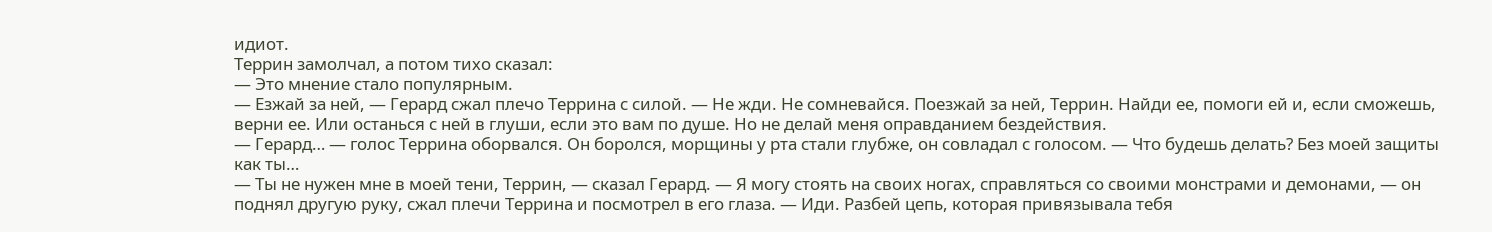идиот.
Террин замолчал, а потом тихо сказал:
— Это мнение стало популярным.
— Езжай за ней, — Герард сжал плечо Террина с силой. — Не жди. Не сомневайся. Поезжай за ней, Террин. Найди ее, помоги ей и, если сможешь, верни ее. Или останься с ней в глуши, если это вам по душе. Но не делай меня оправданием бездействия.
— Герард… — голос Террина оборвался. Он боролся, морщины у рта стали глубже, он совладал с голосом. — Что будешь делать? Без моей защиты как ты…
— Ты не нужен мне в моей тени, Террин, — сказал Герард. — Я могу стоять на своих ногах, справляться со своими монстрами и демонами, — он поднял другую руку, сжал плечи Террина и посмотрел в его глаза. — Иди. Разбей цепь, которая привязывала тебя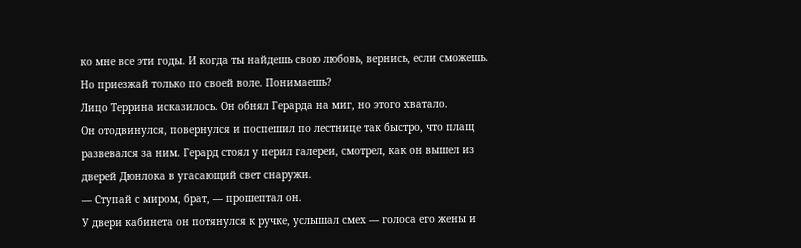ко мне все эти годы. И когда ты найдешь свою любовь, вернись, если сможешь. Но приезжай только по своей воле. Понимаешь?
Лицо Террина исказилось. Он обнял Герарда на миг, но этого хватало.
Он отодвинулся, повернулся и поспешил по лестнице так быстро, что плащ развевался за ним. Герард стоял у перил галереи, смотрел, как он вышел из дверей Дюнлока в угасающий свет снаружи.
— Ступай с миром, брат, — прошептал он.
У двери кабинета он потянулся к ручке, услышал смех — голоса его жены и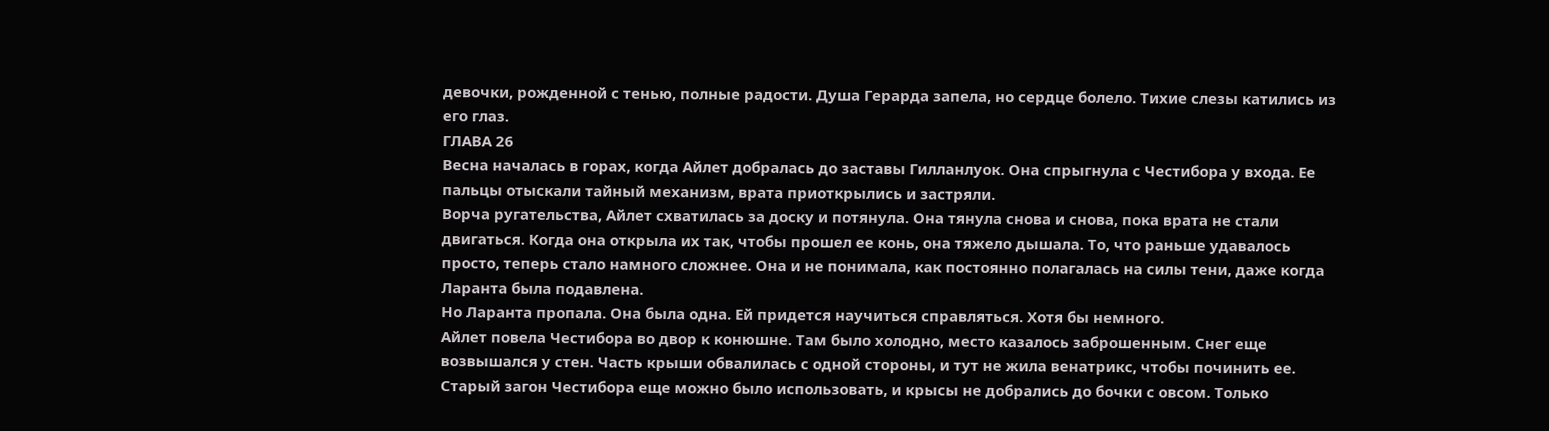девочки, рожденной с тенью, полные радости. Душа Герарда запела, но сердце болело. Тихие слезы катились из его глаз.
ГЛАВА 26
Весна началась в горах, когда Айлет добралась до заставы Гилланлуок. Она спрыгнула с Честибора у входа. Ее пальцы отыскали тайный механизм, врата приоткрылись и застряли.
Ворча ругательства, Айлет схватилась за доску и потянула. Она тянула снова и снова, пока врата не стали двигаться. Когда она открыла их так, чтобы прошел ее конь, она тяжело дышала. То, что раньше удавалось просто, теперь стало намного сложнее. Она и не понимала, как постоянно полагалась на силы тени, даже когда Ларанта была подавлена.
Но Ларанта пропала. Она была одна. Ей придется научиться справляться. Хотя бы немного.
Айлет повела Честибора во двор к конюшне. Там было холодно, место казалось заброшенным. Снег еще возвышался у стен. Часть крыши обвалилась с одной стороны, и тут не жила венатрикс, чтобы починить ее. Старый загон Честибора еще можно было использовать, и крысы не добрались до бочки с овсом. Только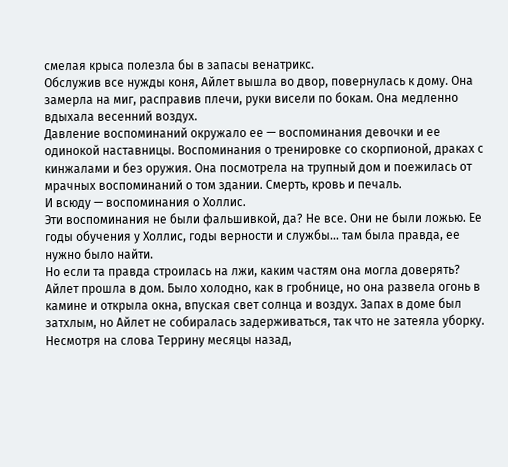смелая крыса полезла бы в запасы венатрикс.
Обслужив все нужды коня, Айлет вышла во двор, повернулась к дому. Она замерла на миг, расправив плечи, руки висели по бокам. Она медленно вдыхала весенний воздух.
Давление воспоминаний окружало ее — воспоминания девочки и ее одинокой наставницы. Воспоминания о тренировке со скорпионой, драках с кинжалами и без оружия. Она посмотрела на трупный дом и поежилась от мрачных воспоминаний о том здании. Смерть, кровь и печаль.
И всюду — воспоминания о Холлис.
Эти воспоминания не были фальшивкой, да? Не все. Они не были ложью. Ее годы обучения у Холлис, годы верности и службы… там была правда, ее нужно было найти.
Но если та правда строилась на лжи, каким частям она могла доверять?
Айлет прошла в дом. Было холодно, как в гробнице, но она развела огонь в камине и открыла окна, впуская свет солнца и воздух. Запах в доме был затхлым, но Айлет не собиралась задерживаться, так что не затеяла уборку.
Несмотря на слова Террину месяцы назад,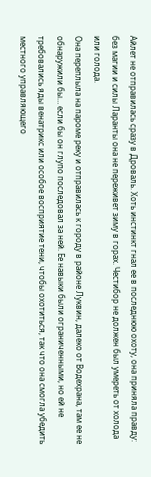Айлет не отправилась сразу в Дроваль. Хоть инстинкт гнал ее в последнюю охоту, она приняла правду: без магии и силы Ларанты она не переживет зиму в горах. Честибор не должен был умереть от холода или голода.
Она переплыла на пароме реку и отправилась к городу в районе Луквин, далеко от Водехрана, там ее не обнаружили бы… если бы он глупо последовал за ней. Ее навыки были ограниченными, но ей не требовались яды венатрикс или особое восприятие тени, чтобы охотиться, так что она смогла убедить местного управляющего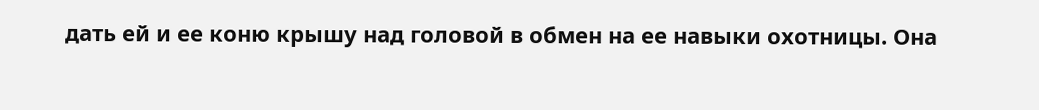дать ей и ее коню крышу над головой в обмен на ее навыки охотницы. Она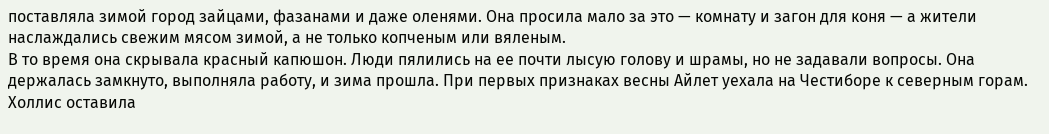поставляла зимой город зайцами, фазанами и даже оленями. Она просила мало за это — комнату и загон для коня — а жители наслаждались свежим мясом зимой, а не только копченым или вяленым.
В то время она скрывала красный капюшон. Люди пялились на ее почти лысую голову и шрамы, но не задавали вопросы. Она держалась замкнуто, выполняла работу, и зима прошла. При первых признаках весны Айлет уехала на Честиборе к северным горам.
Холлис оставила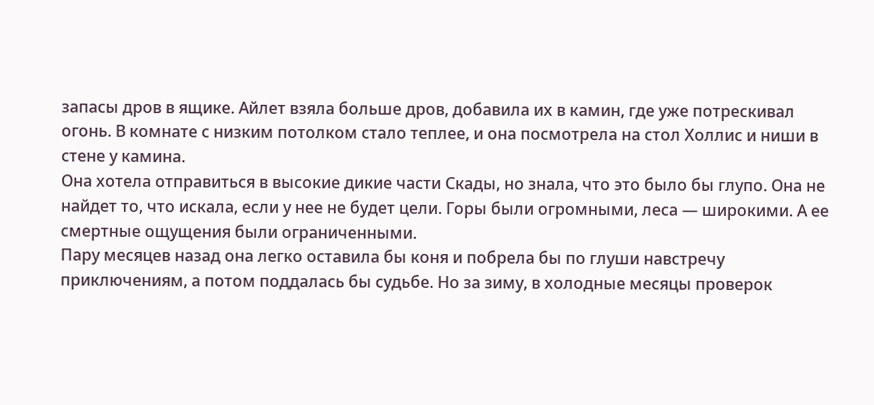запасы дров в ящике. Айлет взяла больше дров, добавила их в камин, где уже потрескивал огонь. В комнате с низким потолком стало теплее, и она посмотрела на стол Холлис и ниши в стене у камина.
Она хотела отправиться в высокие дикие части Скады, но знала, что это было бы глупо. Она не найдет то, что искала, если у нее не будет цели. Горы были огромными, леса — широкими. А ее смертные ощущения были ограниченными.
Пару месяцев назад она легко оставила бы коня и побрела бы по глуши навстречу приключениям, а потом поддалась бы судьбе. Но за зиму, в холодные месяцы проверок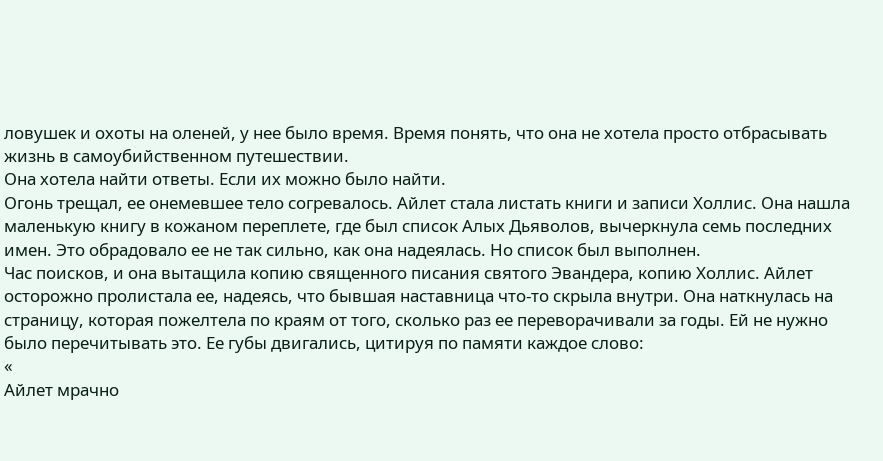ловушек и охоты на оленей, у нее было время. Время понять, что она не хотела просто отбрасывать жизнь в самоубийственном путешествии.
Она хотела найти ответы. Если их можно было найти.
Огонь трещал, ее онемевшее тело согревалось. Айлет стала листать книги и записи Холлис. Она нашла маленькую книгу в кожаном переплете, где был список Алых Дьяволов, вычеркнула семь последних имен. Это обрадовало ее не так сильно, как она надеялась. Но список был выполнен.
Час поисков, и она вытащила копию священного писания святого Эвандера, копию Холлис. Айлет осторожно пролистала ее, надеясь, что бывшая наставница что-то скрыла внутри. Она наткнулась на страницу, которая пожелтела по краям от того, сколько раз ее переворачивали за годы. Ей не нужно было перечитывать это. Ее губы двигались, цитируя по памяти каждое слово:
«
Айлет мрачно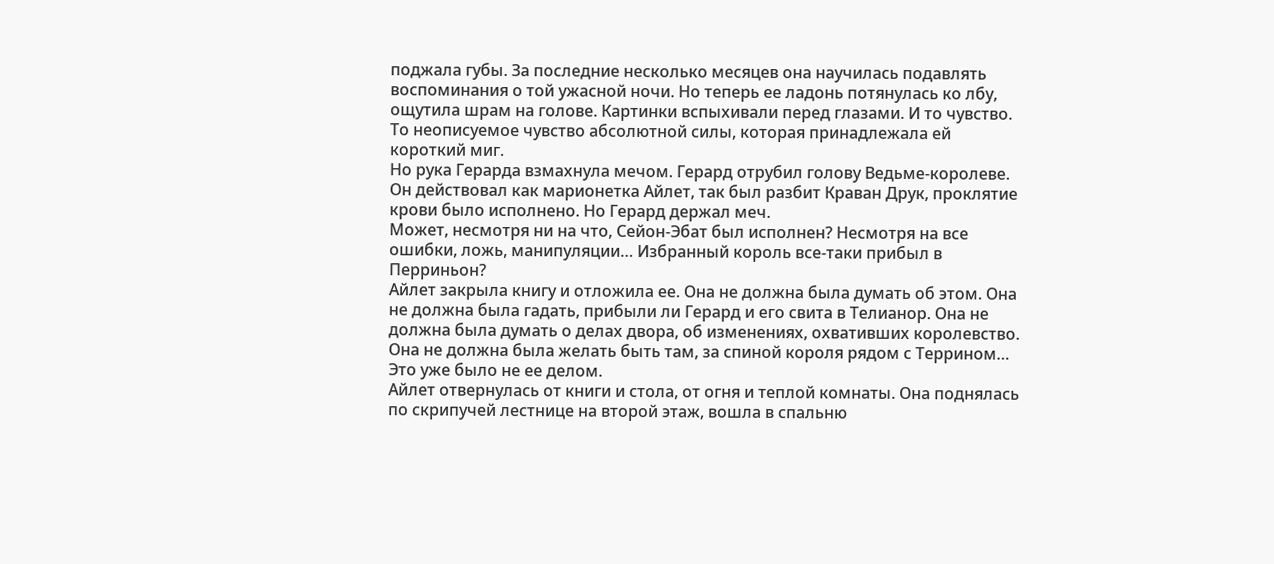поджала губы. За последние несколько месяцев она научилась подавлять воспоминания о той ужасной ночи. Но теперь ее ладонь потянулась ко лбу, ощутила шрам на голове. Картинки вспыхивали перед глазами. И то чувство. То неописуемое чувство абсолютной силы, которая принадлежала ей короткий миг.
Но рука Герарда взмахнула мечом. Герард отрубил голову Ведьме-королеве. Он действовал как марионетка Айлет, так был разбит Краван Друк, проклятие крови было исполнено. Но Герард держал меч.
Может, несмотря ни на что, Сейон-Эбат был исполнен? Несмотря на все ошибки, ложь, манипуляции… Избранный король все-таки прибыл в Перриньон?
Айлет закрыла книгу и отложила ее. Она не должна была думать об этом. Она не должна была гадать, прибыли ли Герард и его свита в Телианор. Она не должна была думать о делах двора, об изменениях, охвативших королевство. Она не должна была желать быть там, за спиной короля рядом с Террином…
Это уже было не ее делом.
Айлет отвернулась от книги и стола, от огня и теплой комнаты. Она поднялась по скрипучей лестнице на второй этаж, вошла в спальню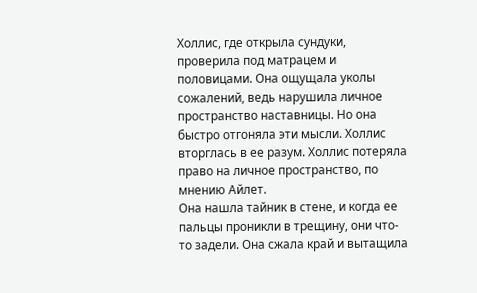Холлис, где открыла сундуки, проверила под матрацем и половицами. Она ощущала уколы сожалений, ведь нарушила личное пространство наставницы. Но она быстро отгоняла эти мысли. Холлис вторглась в ее разум. Холлис потеряла право на личное пространство, по мнению Айлет.
Она нашла тайник в стене, и когда ее пальцы проникли в трещину, они что-то задели. Она сжала край и вытащила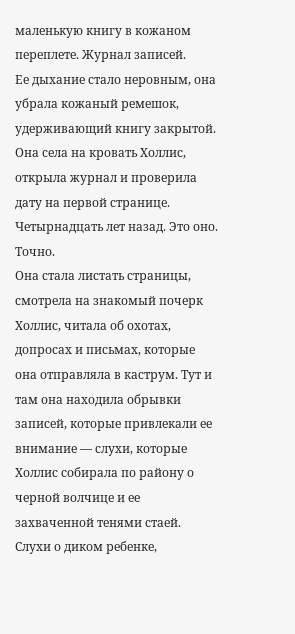маленькую книгу в кожаном переплете. Журнал записей.
Ее дыхание стало неровным, она убрала кожаный ремешок, удерживающий книгу закрытой. Она села на кровать Холлис, открыла журнал и проверила дату на первой странице. Четырнадцать лет назад. Это оно. Точно.
Она стала листать страницы, смотрела на знакомый почерк Холлис, читала об охотах, допросах и письмах, которые она отправляла в каструм. Тут и там она находила обрывки записей, которые привлекали ее внимание — слухи, которые Холлис собирала по району о черной волчице и ее захваченной тенями стаей. Слухи о диком ребенке,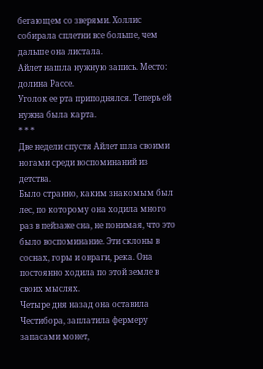бегающем со зверями. Холлис собирала сплетни все больше, чем дальше она листала.
Айлет нашла нужную запись. Место: долина Рассе.
Уголок ее рта приподнялся. Теперь ей нужна была карта.
* * *
Две недели спустя Айлет шла своими ногами среди воспоминаний из детства.
Было странно, каким знакомым был лес, по которому она ходила много раз в пейзаже сна, не понимая, что это было воспоминание. Эти склоны в соснах, горы и овраги, река. Она постоянно ходила по этой земле в своих мыслях.
Четыре дня назад она оставила Честибора, заплатила фермеру запасами монет,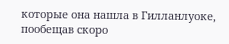которые она нашла в Гилланлуоке, пообещав скоро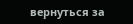вернуться за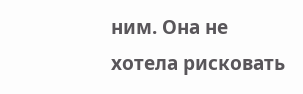ним. Она не хотела рисковать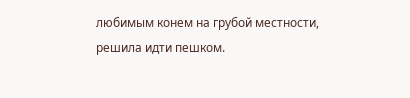любимым конем на грубой местности, решила идти пешком.